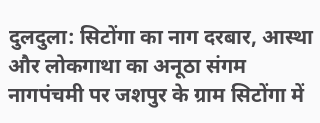दुलदुला: सिटोंगा का नाग दरबार, आस्था और लोकगाथा का अनूठा संगम
नागपंचमी पर जशपुर के ग्राम सिटोंगा में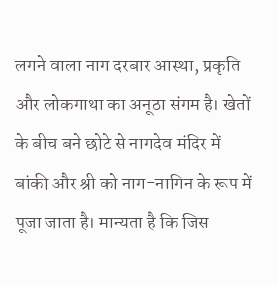लगने वाला नाग दरबार आस्था, प्रकृति और लोकगाथा का अनूठा संगम है। खेतों के बीच बने छोटे से नागदेव मंदिर में बांकी और श्री को नाग-नागिन के रूप में पूजा जाता है। मान्यता है कि जिस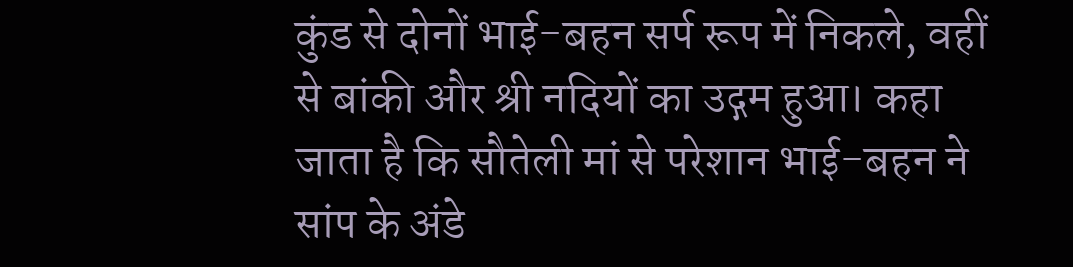कुंड से दोनों भाई-बहन सर्प रूप में निकले, वहीं से बांकी और श्री नदियों का उद्गम हुआ। कहा जाता है कि सौतेली मां से परेशान भाई-बहन ने सांप के अंडे